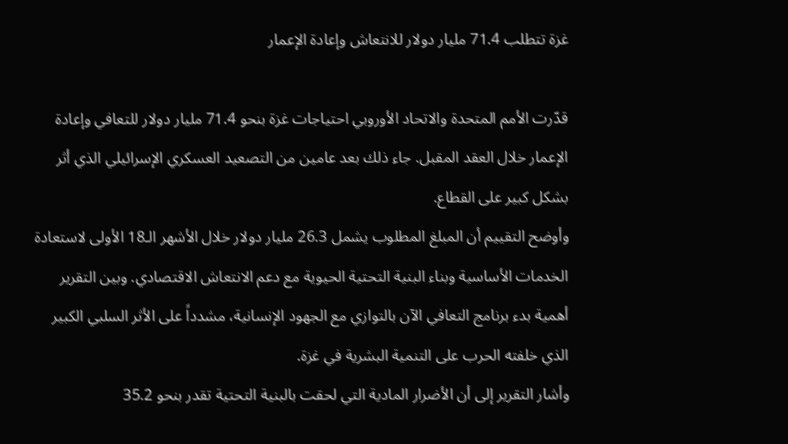غزة تتطلب 71.4 مليار دولار للانتعاش وإعادة الإعمار

قدّرت الأمم المتحدة والاتحاد الأوروبي احتياجات غزة بنحو 71.4 مليار دولار للتعافي وإعادة الإعمار خلال العقد المقبل. جاء ذلك بعد عامين من التصعيد العسكري الإسرائيلي الذي أثر بشكل كبير على القطاع.
وأوضح التقييم أن المبلغ المطلوب يشمل 26.3 مليار دولار خلال الأشهر الـ18 الأولى لاستعادة الخدمات الأساسية وبناء البنية التحتية الحيوية مع دعم الانتعاش الاقتصادي. وبين التقرير أهمية بدء برنامج التعافي الآن بالتوازي مع الجهود الإنسانية، مشدداً على الأثر السلبي الكبير الذي خلفته الحرب على التنمية البشرية في غزة.
وأشار التقرير إلى أن الأضرار المادية التي لحقت بالبنية التحتية تقدر بنحو 35.2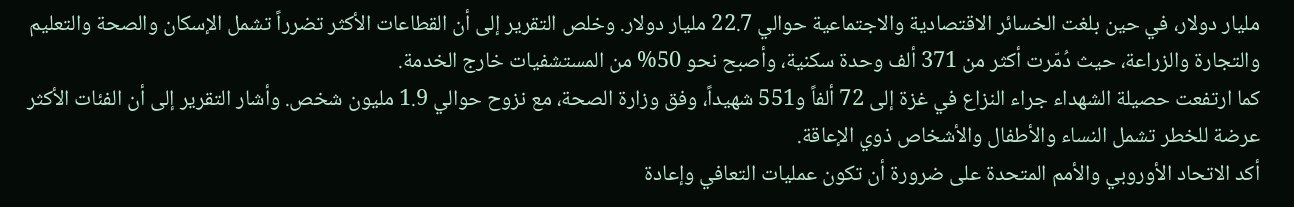مليار دولار، في حين بلغت الخسائر الاقتصادية والاجتماعية حوالي 22.7 مليار دولار. وخلص التقرير إلى أن القطاعات الأكثر تضرراً تشمل الإسكان والصحة والتعليم والتجارة والزراعة، حيث دُمّرت أكثر من 371 ألف وحدة سكنية، وأصبح نحو 50% من المستشفيات خارج الخدمة.
كما ارتفعت حصيلة الشهداء جراء النزاع في غزة إلى 72 ألفاً و551 شهيداً، وفق وزارة الصحة، مع نزوح حوالي 1.9 مليون شخص. وأشار التقرير إلى أن الفئات الأكثر عرضة للخطر تشمل النساء والأطفال والأشخاص ذوي الإعاقة.
أكد الاتحاد الأوروبي والأمم المتحدة على ضرورة أن تكون عمليات التعافي وإعادة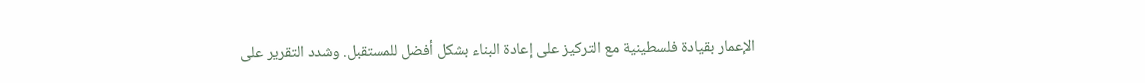الإعمار بقيادة فلسطينية مع التركيز على إعادة البناء بشكل أفضل للمستقبل. وشدد التقرير على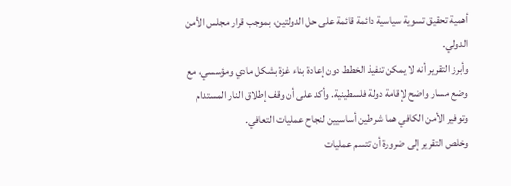أهمية تحقيق تسوية سياسية دائمة قائمة على حل الدولتين، بموجب قرار مجلس الأمن الدولي.
وأبرز التقرير أنه لا يمكن تنفيذ الخطط دون إعادة بناء غزة بشكل مادي ومؤسسي، مع وضع مسار واضح لإقامة دولة فلسطينية. وأكد على أن وقف إطلاق النار المستدام وتوفير الأمن الكافي هما شرطين أساسيين لنجاح عمليات التعافي.
وخلص التقرير إلى ضرورة أن تتسم عمليات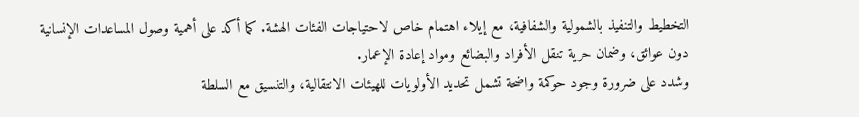التخطيط والتنفيذ بالشمولية والشفافية، مع إيلاء اهتمام خاص لاحتياجات الفئات الهشة. كما أكد على أهمية وصول المساعدات الإنسانية دون عوائق، وضمان حرية تنقل الأفراد والبضائع ومواد إعادة الإعمار.
وشدد على ضرورة وجود حوكمة واضحة تشمل تحديد الأولويات للهيئات الانتقالية، والتنسيق مع السلطة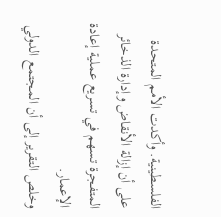الفلسطينية. وأكدت الأمم المتحدة على أن إزالة الأنقاض وإدارة الذخائر المتفجرة تسهم في تسريع عملية إعادة الإعمار.
وخلص التقرير إلى أن المجتمع الدولي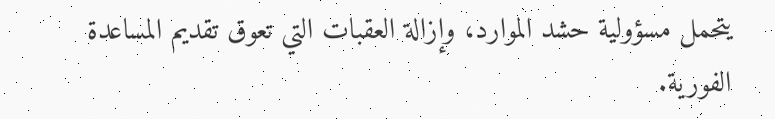يتحمل مسؤولية حشد الموارد، وإزالة العقبات التي تعوق تقديم المساعدة الفورية.